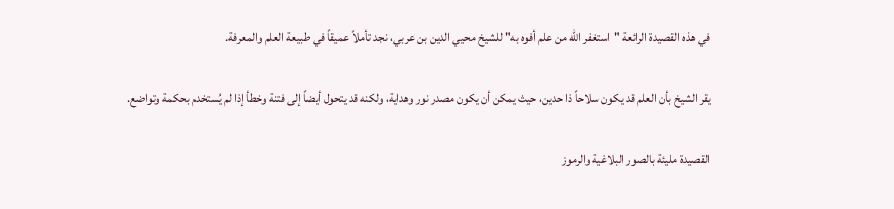في هذه القصيدة الرائعة "استغفر الله من علم أفوه به" للشيخ محيي الدين بن عربي، نجد تأملاً عميقاً في طبيعة العلم والمعرفة.

يقر الشيخ بأن العلم قد يكون سلاحاً ذا حدين، حيث يمكن أن يكون مصدر نور وهداية، ولكنه قد يتحول أيضاً إلى فتنة وخطأ إذا لم يُستخدم بحكمة وتواضع.

القصيدة مليئة بالصور البلاغية والرموز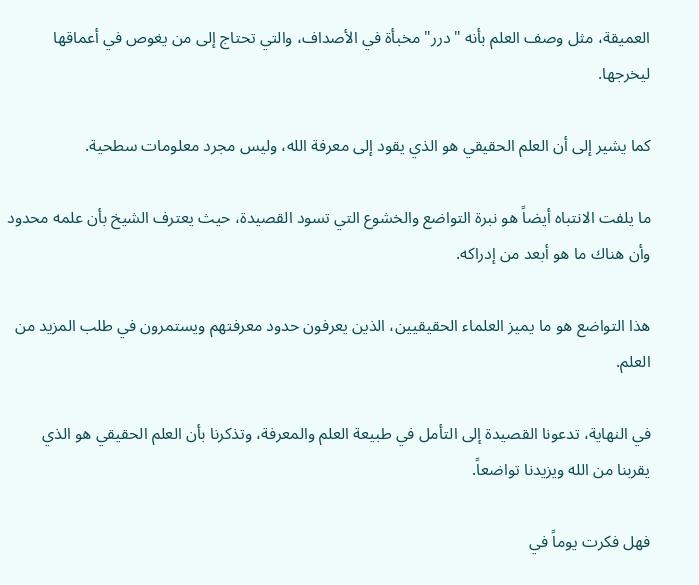العميقة، مثل وصف العلم بأنه "درر" مخبأة في الأصداف، والتي تحتاج إلى من يغوص في أعماقها ليخرجها.

كما يشير إلى أن العلم الحقيقي هو الذي يقود إلى معرفة الله، وليس مجرد معلومات سطحية.

ما يلفت الانتباه أيضاً هو نبرة التواضع والخشوع التي تسود القصيدة، حيث يعترف الشيخ بأن علمه محدود وأن هناك ما هو أبعد من إدراكه.

هذا التواضع هو ما يميز العلماء الحقيقيين، الذين يعرفون حدود معرفتهم ويستمرون في طلب المزيد من العلم.

في النهاية، تدعونا القصيدة إلى التأمل في طبيعة العلم والمعرفة، وتذكرنا بأن العلم الحقيقي هو الذي يقربنا من الله ويزيدنا تواضعاً.

فهل فكرت يوماً في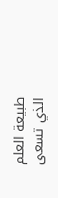طبيعة العلم الذي تسعى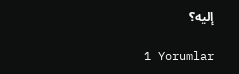إليه؟

1 Yorumlar